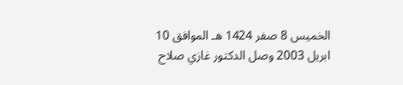الخميس 8 صفر 1424 هـ الموافق 10 ابريل 2003 وصل الدكتور غازي صلاح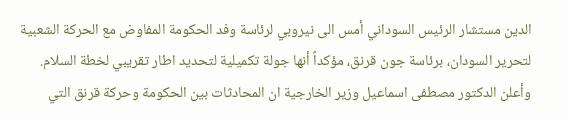الدين مستشار الرئيس السوداني أمس الى نيروبي لرئاسة وفد الحكومة المفاوض مع الحركة الشعبية لتحرير السودان، برئاسة جون قرنق، مؤكداً أنها جولة تكميلية لتحديد اطار تقريبي لخطة السلام. وأعلن الدكتور مصطفى اسماعيل وزير الخارجية ان المحادثات بين الحكومة وحركة قرنق التي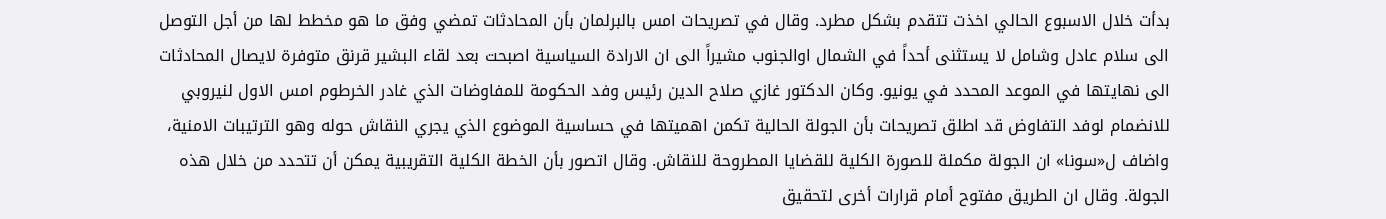بدأت خلال الاسبوع الحالي اخذت تتقدم بشكل مطرد. وقال في تصريحات امس بالبرلمان بأن المحادثات تمضي وفق ما هو مخطط لها من أجل التوصل الى سلام عادل وشامل لا يستثنى أحداً في الشمال اوالجنوب مشيراً الى ان الارادة السياسية اصبحت بعد لقاء البشير قرنق متوفرة لايصال المحادثات الى نهايتها في الموعد المحدد في يونيو. وكان الدكتور غازي صلاح الدين رئيس وفد الحكومة للمفاوضات الذي غادر الخرطوم امس الاول لنيروبي للانضمام لوفد التفاوض قد اطلق تصريحات بأن الجولة الحالية تكمن اهميتها في حساسية الموضوع الذي يجري النقاش حوله وهو الترتيبات الامنية، واضاف ل«سونا» ان الجولة مكملة للصورة الكلية للقضايا المطروحة للنقاش. وقال اتصور بأن الخطة الكلية التقريبية يمكن أن تتحدد من خلال هذه الجولة. وقال ان الطريق مفتوح أمام قرارات أخرى لتحقيق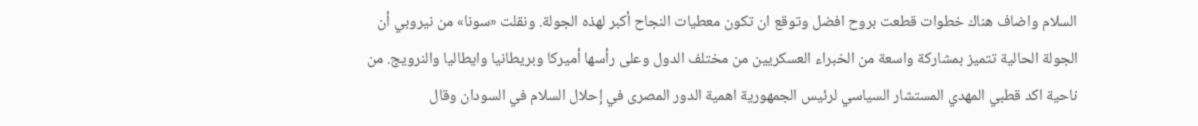السلام واضاف هناك خطوات قطعت بروح افضل وتوقع ان تكون معطيات النجاح أكبر لهذه الجولة. ونقلت «سونا» من نيروبي أن الجولة الحالية تتميز بمشاركة واسعة من الخبراء العسكريين من مختلف الدول وعلى رأسها أميركا وبريطانيا وايطاليا والنرويج. من ناحية اكد قطبي المهدي المستشار السياسي لرئيس الجمهورية اهمية الدور المصرى في إحلال السلام في السودان وقال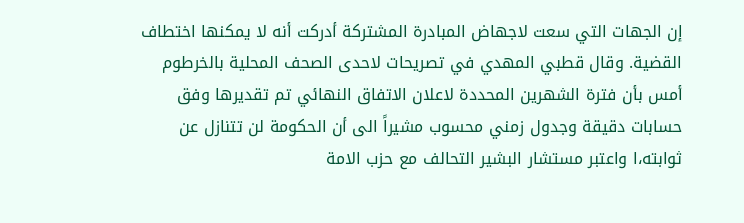إن الجهات التي سعت لاجهاض المبادرة المشتركة أدركت أنه لا يمكنها اختطاف القضية. وقال قطبي المهدي في تصريحات لاحدى الصحف المحلية بالخرطوم أمس بأن فترة الشهرين المحددة لاعلان الاتفاق النهائي تم تقديرها وفق حسابات دقيقة وجدول زمني محسوب مشيراً الى أن الحكومة لن تتنازل عن ثوابته،ا واعتبر مستشار البشير التحالف مع حزب الامة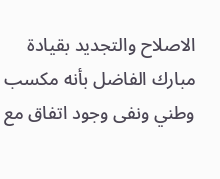الاصلاح والتجديد بقيادة مبارك الفاضل بأنه مكسب وطني ونفى وجود اتفاق مع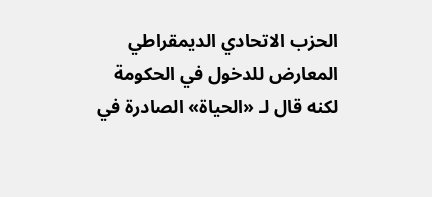الحزب الاتحادي الديمقراطي المعارض للدخول في الحكومة لكنه قال لـ «الحياة» الصادرة في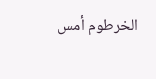الخرطوم أمس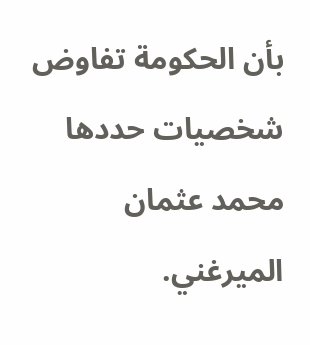بأن الحكومة تفاوض شخصيات حددها محمد عثمان الميرغني.